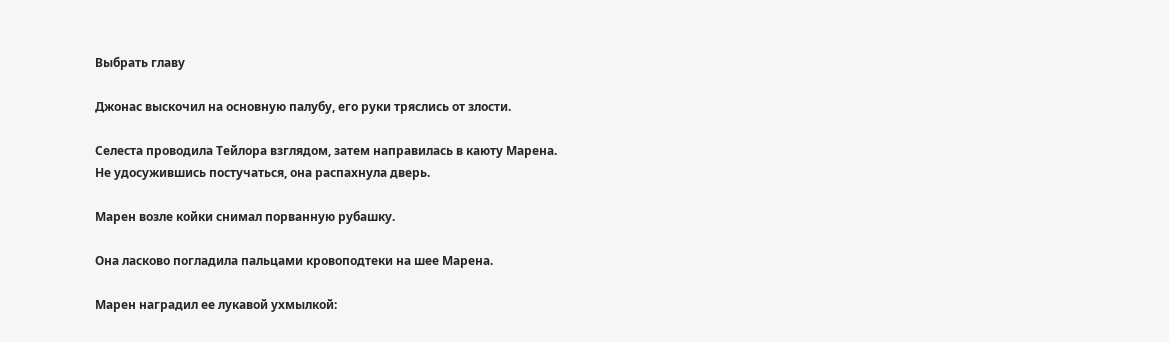Выбрать главу

Джонас выскочил на основную палубу, его руки тряслись от злости.

Селеста проводила Тейлора взглядом, затем направилась в каюту Марена. Не удосужившись постучаться, она распахнула дверь.

Марен возле койки снимал порванную рубашку.

Она ласково погладила пальцами кровоподтеки на шее Марена.

Марен наградил ее лукавой ухмылкой: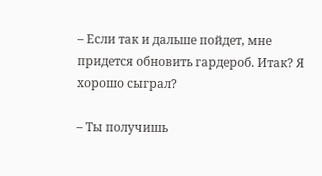– Если так и дальше пойдет, мне придется обновить гардероб. Итак? Я хорошо сыграл?

– Ты получишь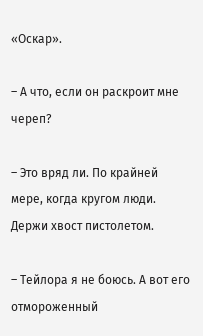«Оскар».

– А что, если он раскроит мне череп?

– Это вряд ли. По крайней мере, когда кругом люди. Держи хвост пистолетом.

– Тейлора я не боюсь. А вот его отмороженный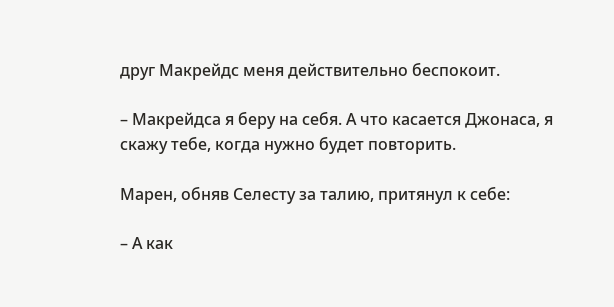друг Макрейдс меня действительно беспокоит.

– Макрейдса я беру на себя. А что касается Джонаса, я скажу тебе, когда нужно будет повторить.

Марен, обняв Селесту за талию, притянул к себе:

– А как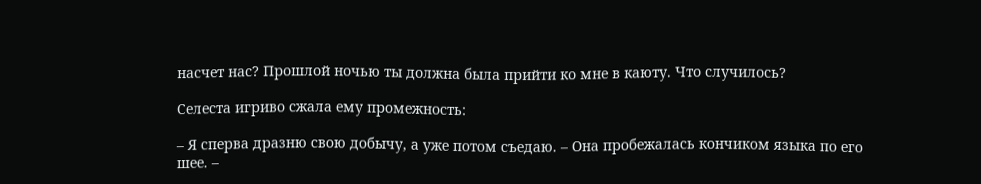насчет нас? Прошлой ночью ты должна была прийти ко мне в каюту. Что случилось?

Селеста игриво сжала ему промежность:

– Я сперва дразню свою добычу, а уже потом съедаю. – Она пробежалась кончиком языка по его шее. –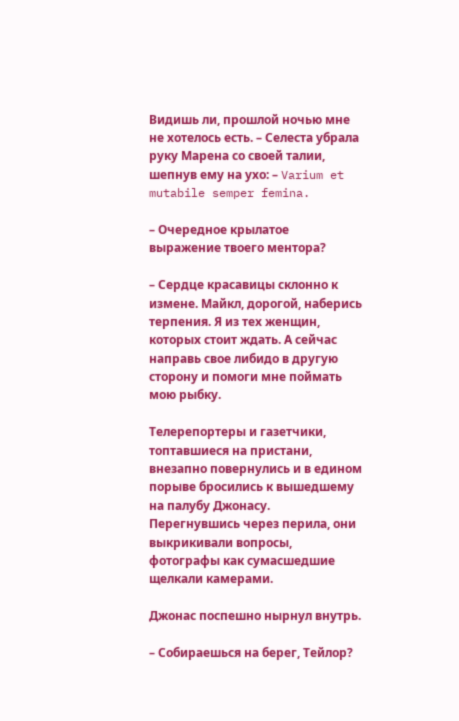Видишь ли, прошлой ночью мне не хотелось есть. – Селеста убрала руку Марена со своей талии, шепнув ему на ухо: – Varium et mutabile semper femina.

– Очередное крылатое выражение твоего ментора?

– Сердце красавицы склонно к измене. Майкл, дорогой, наберись терпения. Я из тех женщин, которых стоит ждать. А сейчас направь свое либидо в другую сторону и помоги мне поймать мою рыбку.

Телерепортеры и газетчики, топтавшиеся на пристани, внезапно повернулись и в едином порыве бросились к вышедшему на палубу Джонасу. Перегнувшись через перила, они выкрикивали вопросы, фотографы как сумасшедшие щелкали камерами.

Джонас поспешно нырнул внутрь.

– Собираешься на берег, Тейлор?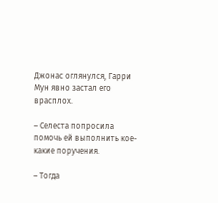Джонас оглянулся, Гарри Мун явно застал его врасплох.

– Селеста попросила помочь ей выполнить кое-какие поручения.

– Тогда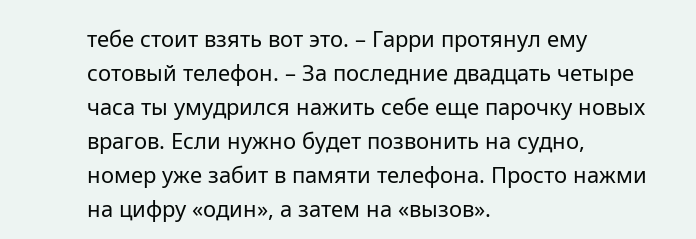тебе стоит взять вот это. – Гарри протянул ему сотовый телефон. – За последние двадцать четыре часа ты умудрился нажить себе еще парочку новых врагов. Если нужно будет позвонить на судно, номер уже забит в памяти телефона. Просто нажми на цифру «один», а затем на «вызов».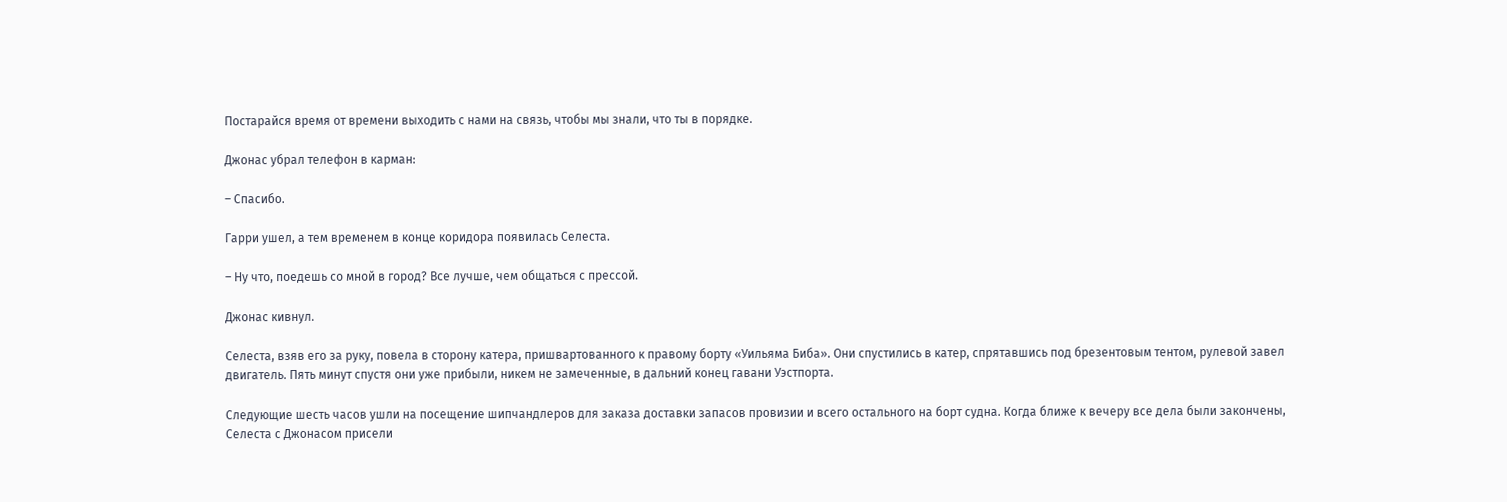Постарайся время от времени выходить с нами на связь, чтобы мы знали, что ты в порядке.

Джонас убрал телефон в карман:

– Спасибо.

Гарри ушел, а тем временем в конце коридора появилась Селеста.

– Ну что, поедешь со мной в город? Все лучше, чем общаться с прессой.

Джонас кивнул.

Селеста, взяв его за руку, повела в сторону катера, пришвартованного к правому борту «Уильяма Биба». Они спустились в катер, спрятавшись под брезентовым тентом, рулевой завел двигатель. Пять минут спустя они уже прибыли, никем не замеченные, в дальний конец гавани Уэстпорта.

Следующие шесть часов ушли на посещение шипчандлеров для заказа доставки запасов провизии и всего остального на борт судна. Когда ближе к вечеру все дела были закончены, Селеста с Джонасом присели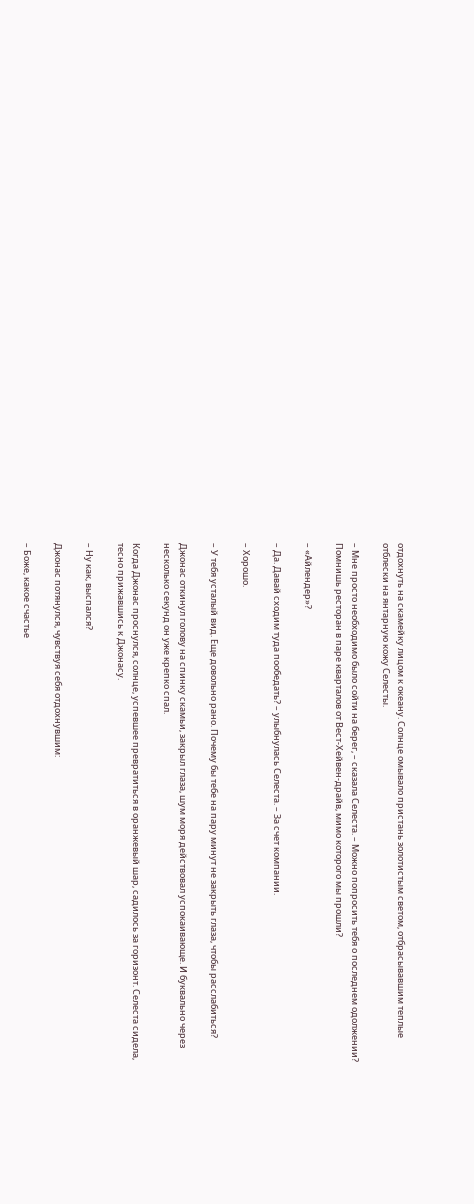отдохнуть на скамейку лицом к океану. Солнце омывало пристань золотистым светом, отбрасывавшим теплые отблески на янтарную кожу Селесты.

– Мне просто необходимо было сойти на берег, – сказала Селеста. – Можно попросить тебя о последнем одолжении? Помнишь ресторан в паре кварталов от Вест-Хейвен-драйв, мимо которого мы прошли?

– «Айлендер»?

– Да. Давай сходим туда пообедать? – улыбнулась Селеста. – За счет компании.

– Хорошо.

– У тебя усталый вид. Еще довольно рано. Почему бы тебе на пару минут не закрыть глаза, чтобы расслабиться?

Джонас откинул голову на спинку скамьи, закрыл глаза, шум моря действовал успокаивающе. И буквально через несколько секунд он уже крепко спал.

Когда Джонас проснулся, солнце, успевшее превратиться в оранжевый шар, садилось за горизонт. Селеста сидела, тесно прижавшись к Джонасу.

– Ну как, выспался?

Джонас потянулся, чувствуя себя отдохнувшим:

– Боже, какое счастье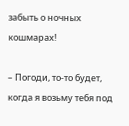забыть о ночных кошмарах!

– Погоди, то-то будет, когда я возьму тебя под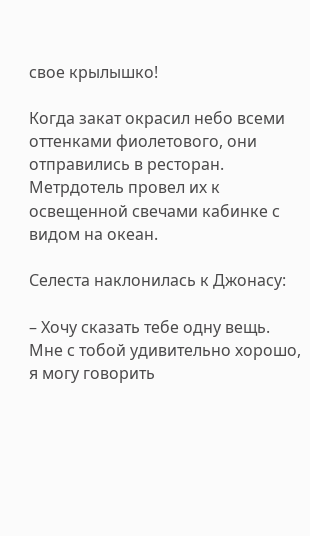свое крылышко!

Когда закат окрасил небо всеми оттенками фиолетового, они отправились в ресторан. Метрдотель провел их к освещенной свечами кабинке с видом на океан.

Селеста наклонилась к Джонасу:

– Хочу сказать тебе одну вещь. Мне с тобой удивительно хорошо, я могу говорить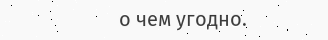о чем угодно.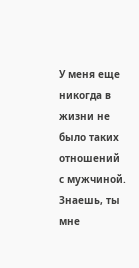У меня еще никогда в жизни не было таких отношений с мужчиной. Знаешь, ты мне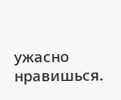ужасно нравишься.